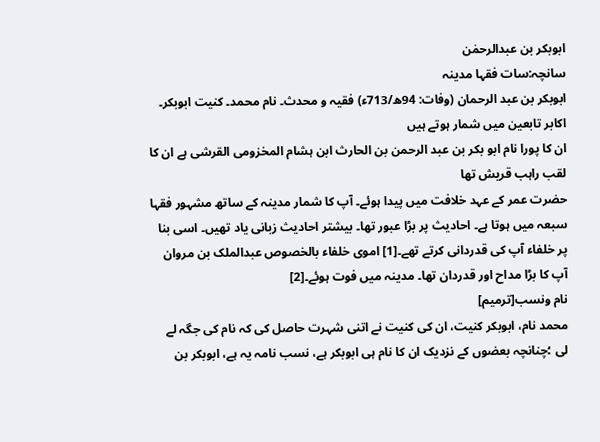ابوبکر بن عبدالرحمٰن
سانچہ:سات فقہا مدینہ
ابوبکر بن عبد الرحمان (وفات: 94ھ/713ء) فقیہ و محدث۔ نام محمد۔ کنیت ابوبکر۔ اکابر تابعین میں شمار ہوتے ہیں
ان کا پورا نام ابو بكر بن عبد الرحمن بن الحارث ابن ہشام المخزومی القرشی ہے ان کا لقب راہب قریش تھا
حضرت عمر کے عہد خلافت میں پیدا ہوئے۔ آپ کا شمار مدینہ کے ساتھ مشہور فقہا سبعہ میں ہوتا ہے۔ احادیث پر بڑا عبور تھا۔ بیشتر احادیث زبانی یاد تھیں۔ اسی بنا پر خلفاء آپ کی قدردانی کرتے تھے۔[1] اموی خلفاء بالخصوص عبدالملک بن مروان آپ کا بڑا مداح اور قدردان تھا۔ مدینہ میں فوت ہوئے۔[2]
نام ونسب[ترمیم]
محمد نام، ابوبکر کنیت، ان کی کنیت نے اتنی شہرت حاصل کی کہ نام کی جگہ لے لی ؛چنانچہ بعضوں کے نزدیک ان کا نام ہی ابوبکر ہے، نسب نامہ یہ ہے، ابوبکر بن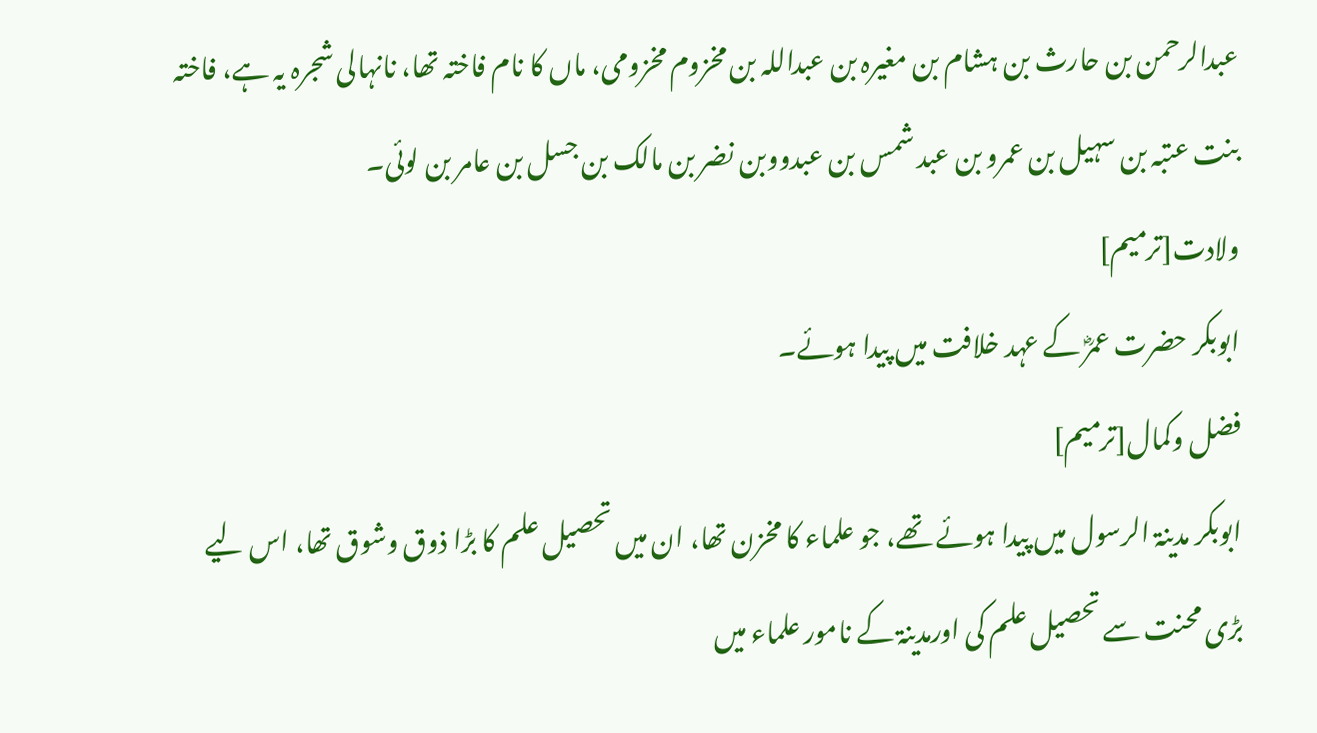عبدالرحمن بن حارث بن ہشام بن مغیرہ بن عبداللہ بن مخزوم مخزومی، ماں کا نام فاختہ تھا، نانہالی شجرہ یہ ہے، فاختہ بنت عتبہ بن سہیل بن عمرو بن عبد شمس بن عبدووبن نضر بن مالک بن جسل بن عامر بن لوئی۔
ولادت[ترمیم]
ابوبکر حضرت عمرؓ کے عہد خلافت میں پیدا ہوئے۔
فضل وکمال[ترمیم]
ابوبکر مدینۃ الرسول میں پیدا ہوئے تھے، جو علماء کا مخزن تھا، ان میں تحصیل علم کا بڑا ذوق وشوق تھا، اس لیے بڑی محنت سے تحصیل علم کی اورمدینۃ کے نامور علماء میں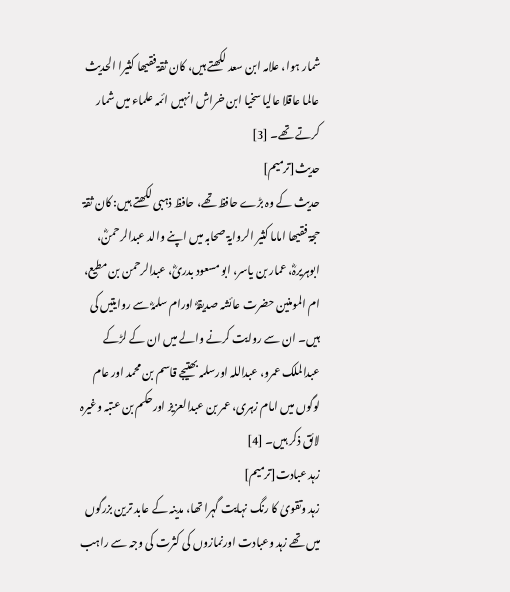شمار ہوا، علامہ ابن سعد لکھتے ہیں، کان ثقۃ فقیھا کثیرا الحدیث عالما عاقلا عالیا سخیا ابن خراش انہیں ائمہ علماء میں شمار کرتے تھے۔ [3]
حدیث[ترمیم]
حدیث کے وہ بڑے حافظ تھے، حافظ ذہبی لکھتے ہیں: کان ثقۃ حجۃ فقیھا اماما کثیر الروایۃ صحابہ میں اپنے والد عبدالرحمنؓ، ابوہریرہؓ، عمار بن یاسر، ابو مسعود بدریؓ، عبدالرحمن بن مطیع، ام المومنین حضرت عائشہ صدیقہؓ اورام سلمہؓ سے روایتیں کی ہیں۔ ان سے روایت کرنے والے میں ان کے لڑکے عبدالملک عمرو، عبداللہ اورسلمہ بھتیجے قاسم بن محمد اور عام لوگوں میں امام زہری، عمر بن عبدالعزیز اورحکم بن عتبہ وغیرہ لائق ذکر ہیں۔ [4]
زہد عبادت[ترمیم]
زہد وتقویٰ کا رنگ نہایت گہرا تھا، مدینہ کے عابد ترین بزرگوں میں تھے زہد وعبادت اورنمازوں کی کثرت کی وجہ سے راہب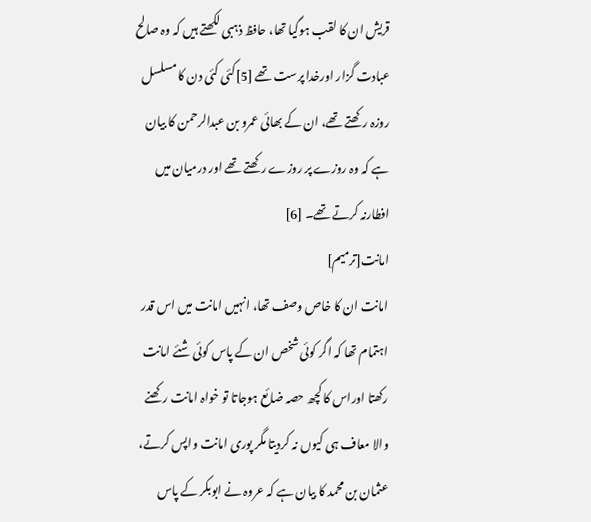قریش ان کا لقب ہوگیا تھا، حافظ ذہبی لکھتے ہیں کہ وہ صالح عبادت گزار اورخدا پرست تھے [5]کئی کئی دن کا مسلسل روزہ رکھتے تھے، ان کے بھائی عمرو بن عبدالرحمن کا بیان ہے کہ وہ روزے پر روزے رکھتے تھے اور درمیان میں افطارنہ کرتے تھے۔ [6]
امانت[ترمیم]
امانت ان کا خاص وصف تھا، انہیں امانت میں اس قدر اہتمام تھا کہ اگر کوئی شخص ان کے پاس کوئی شئے امانت رکھتا اوراس کا کچھ حصہ ضائع ہوجاتا تو خواہ امانت رکھنے والا معاف ہی کیوں نہ کردیتا مگر پوری امانت واپس کرتے، عثمان بن محمد کا بیان ہے کہ عروہ نے ابوبکر کے پاس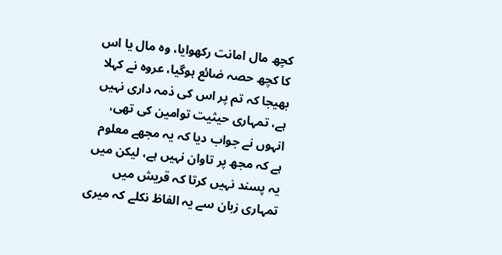کچھ مال امانت رکھوایا، وہ مال یا اس کا کچھ حصہ ضائع ہوگیا، عروہ نے کہلا بھیجا کہ تم پر اس کی ذمہ داری نہیں ہے، تمہاری حیثیت توامین کی تھی، انہوں نے جواب دیا کہ یہ مجھے معلوم ہے کہ مجھ پر تاوان نہیں ہے، لیکن میں یہ پسند نہیں کرتا کہ قریش میں تمہاری زبان سے یہ الفاظ نکلے کہ میری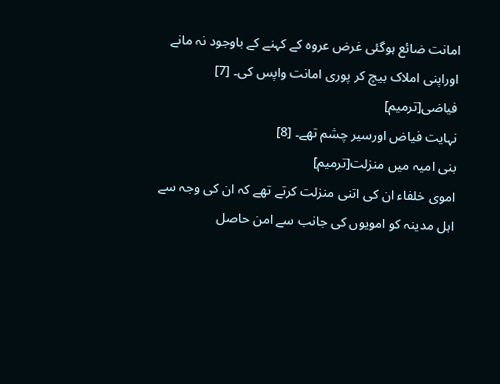امانت ضائع ہوگئی غرض عروہ کے کہنے کے باوجود نہ مانے اوراپنی املاک بیچ کر پوری امانت واپس کی۔ [7]
فیاضی[ترمیم]
نہایت فیاض اورسیر چشم تھے۔ [8]
بنی امیہ میں منزلت[ترمیم]
اموی خلفاء ان کی اتنی منزلت کرتے تھے کہ ان کی وجہ سے اہل مدینہ کو امویوں کی جانب سے امن حاصل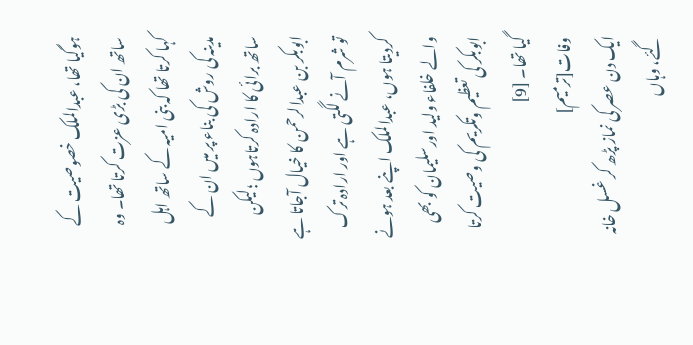ہوگیا تھا، عبدالملک خصوصیت کے ساتھ ان کی بڑی عزت کرتا تھا۔ وہ کہا کرتا تھا کہ بنی امیہ کے ساتھ اہل مدینہ کی روش کی بناء پر میں ان کے ساتھ برائی کا ارادہ کرتاہوں ؛لیکن ابوبکر بن عبدالرحمن کا خیال آجاتا ہے تو شرم آنے لگتی ہے اور ارادہ ترک کردیتا ہوں، عبدالملک اپنے بعد ہونے والے خلفاء ولید اورسلیمان کو بھی ابوبکر کی تعظیم وتکریم کی وصیت کرتا گیا تھا۔ [9]
وفات[ترمیم]
ایک دن عصر کی نماز پڑھ کر غسل خانہ گئے، وہاں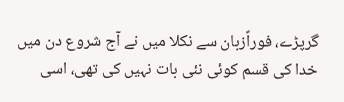گرپڑے، فوراًزبان سے نکلا میں نے آج شروع دن میں خدا کی قسم کوئی نئی بات نہیں کی تھی، اسی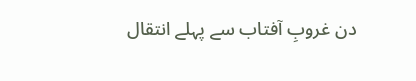دن غروبِ آفتاب سے پہلے انتقال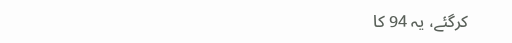کرگئے، یہ 94 کا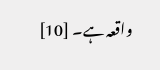واقعہ ہے۔ [10]